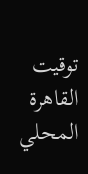توقيت القاهرة المحلي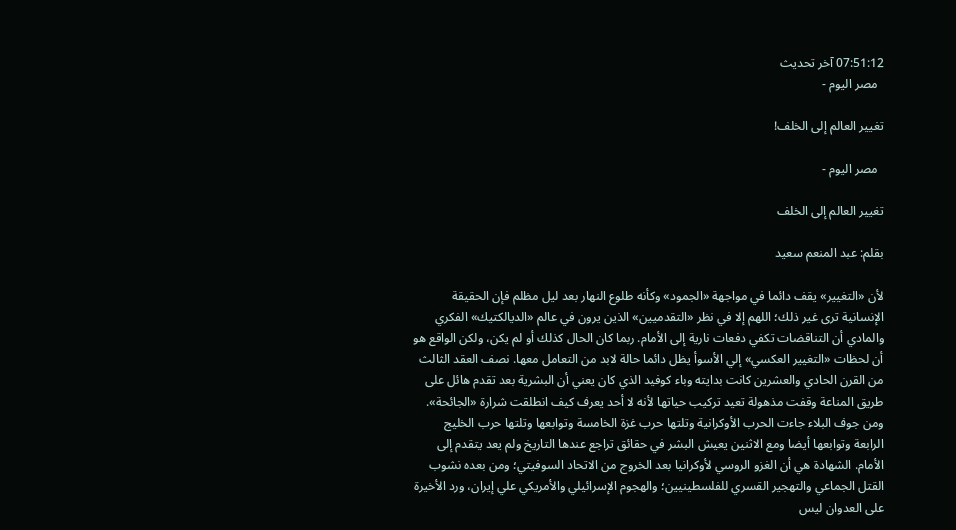07:51:12 آخر تحديث
  مصر اليوم -

تغيير العالم إلى الخلف!

  مصر اليوم -

تغيير العالم إلى الخلف

بقلم: عبد المنعم سعيد

لأن «التغيير» يقف دائما في مواجهة «الجمود» وكأنه طلوع النهار بعد ليل مظلم فإن الحقيقة الإنسانية ترى غير ذلك؛ اللهم إلا في نظر «التقدميين» الذين يرون في عالم «الديالكتيك» الفكري والمادي أن التناقضات تكفي دفعات نارية إلى الأمام. ربما كان الحال كذلك أو لم يكن، ولكن الواقع هو أن لحظات «التغيير العكسي» إلي الأسوأ يظل دائما حالة لابد من التعامل معها. نصف العقد الثالث من القرن الحادي والعشرين كانت بدايته وباء كوفيد الذي كان يعني أن البشرية بعد تقدم هائل على طريق المناعة وقفت مذهولة تعيد تركيب حياتها لأنه لا أحد يعرف كيف انطلقت شرارة «الجائحة». ومن جوف البلاء جاءت الحرب الأوكرانية وتلتها حرب غزة الخامسة وتوابعها وتلتها حرب الخليج الرابعة وتوابعها أيضا ومع الاثنين يعيش البشر في حقائق تراجع عندها التاريخ ولم يعد يتقدم إلى الأمام. الشهادة هي أن الغزو الروسي لأوكرانيا بعد الخروج من الاتحاد السوفيتي؛ ومن بعده نشوب القتل الجماعي والتهجير القسري للفلسطينيين؛ والهجوم الإسرائيلي والأمريكي علي إيران، ورد الأخيرة على العدوان ليس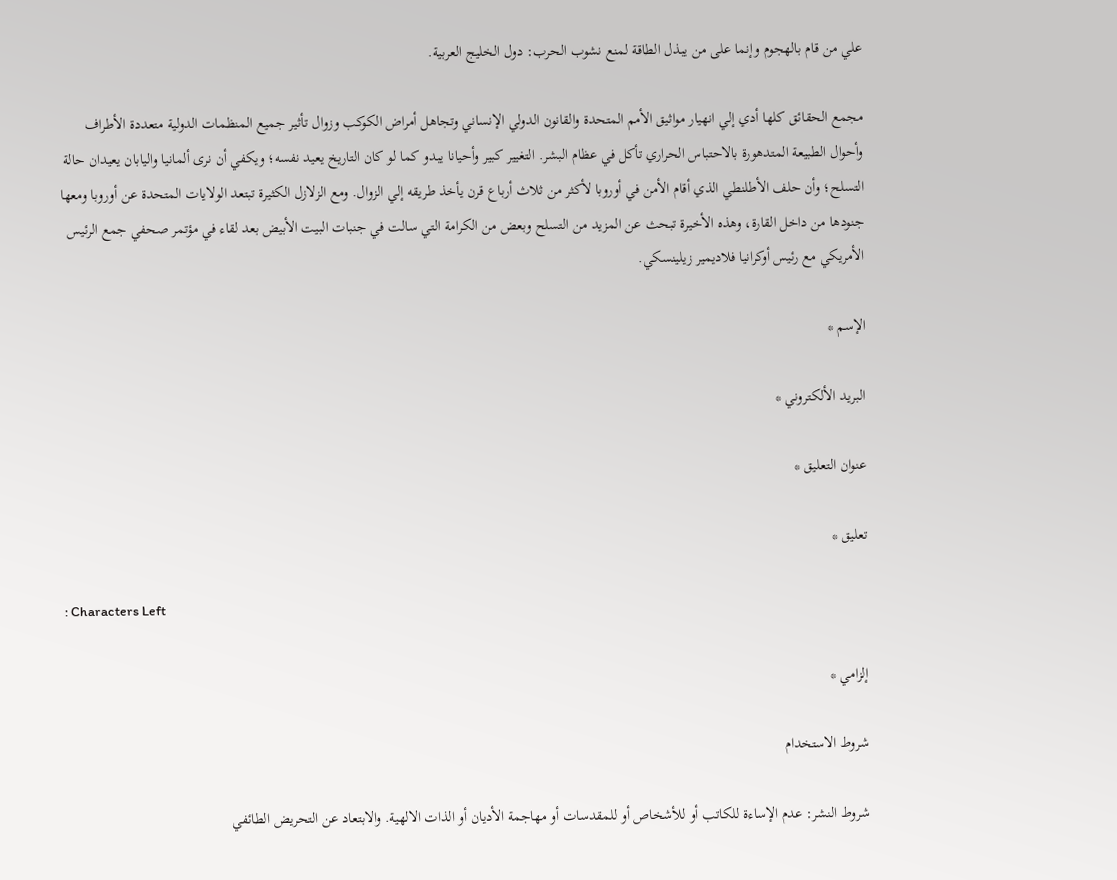علي من قام بالهجوم وإنما على من يبذل الطاقة لمنع نشوب الحرب: دول الخليج العربية.

مجمع الحقائق كلها أدي إلي انهيار مواثيق الأمم المتحدة والقانون الدولي الإنساني وتجاهل أمراض الكوكب وزوال تأثير جميع المنظمات الدولية متعددة الأطراف وأحوال الطبيعة المتدهورة بالاحتباس الحراري تأكل في عظام البشر. التغيير كبير وأحيانا يبدو كما لو كان التاريخ يعيد نفسه؛ ويكفي أن نرى ألمانيا واليابان يعيدان حالة التسلح؛ وأن حلف الأطلنطي الذي أقام الأمن في أوروبا لأكثر من ثلاث أرباع قرن يأخذ طريقه إلي الزوال. ومع الزلازل الكثيرة تبتعد الولايات المتحدة عن أوروبا ومعها جنودها من داخل القارة، وهذه الأخيرة تبحث عن المزيد من التسلح وبعض من الكرامة التي سالت في جنبات البيت الأبيض بعد لقاء في مؤتمر صحفي جمع الرئيس الأمريكي مع رئيس أوكرانيا فلاديمير زيلينسكي.

الإسم *

البريد الألكتروني *

عنوان التعليق *

تعليق *

: Characters Left

إلزامي *

شروط الاستخدام

شروط النشر: عدم الإساءة للكاتب أو للأشخاص أو للمقدسات أو مهاجمة الأديان أو الذات الالهية. والابتعاد عن التحريض الطائفي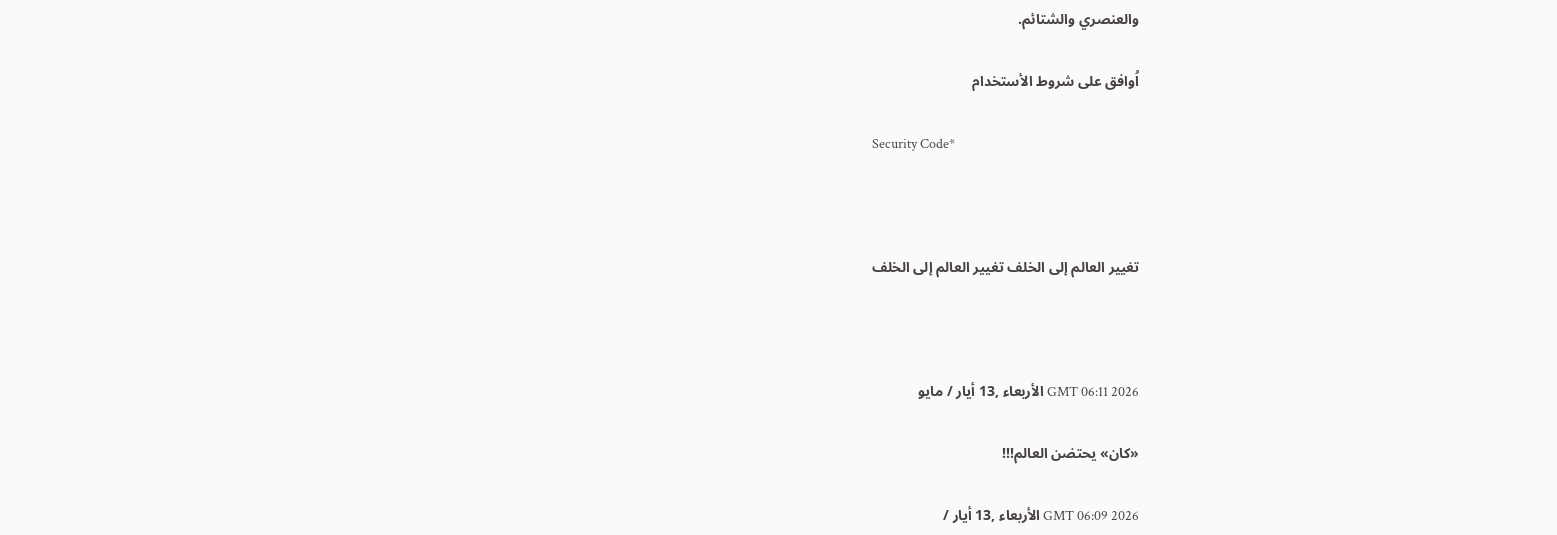والعنصري والشتائم.

اُوافق على شروط الأستخدام

Security Code*



تغيير العالم إلى الخلف تغيير العالم إلى الخلف



GMT 06:11 2026 الأربعاء ,13 أيار / مايو

«كان» يحتضن العالم!!!

GMT 06:09 2026 الأربعاء ,13 أيار /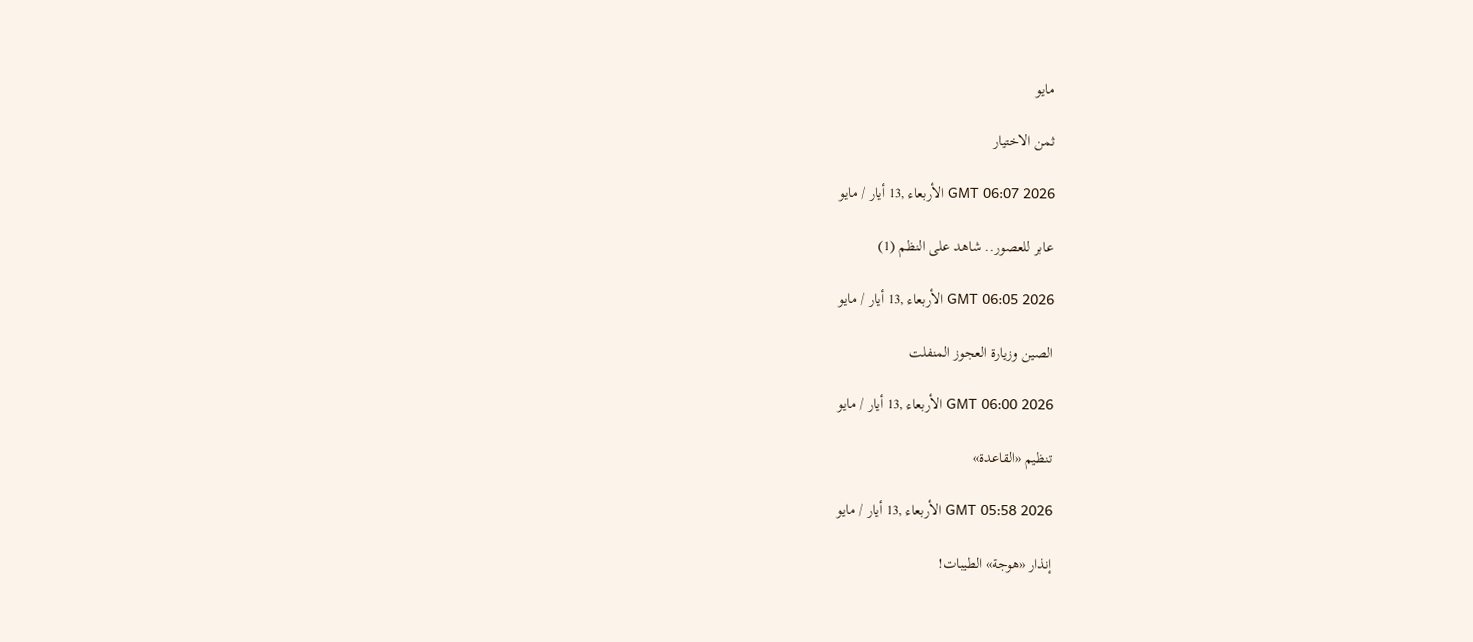مايو

ثمن الاختيار

GMT 06:07 2026 الأربعاء ,13 أيار / مايو

عابر للعصور.. شاهد على النظم (1)

GMT 06:05 2026 الأربعاء ,13 أيار / مايو

الصين وزيارة العجوز المنفلت

GMT 06:00 2026 الأربعاء ,13 أيار / مايو

تنظيم «القاعدة»

GMT 05:58 2026 الأربعاء ,13 أيار / مايو

إنذار «هوجة» الطيبات!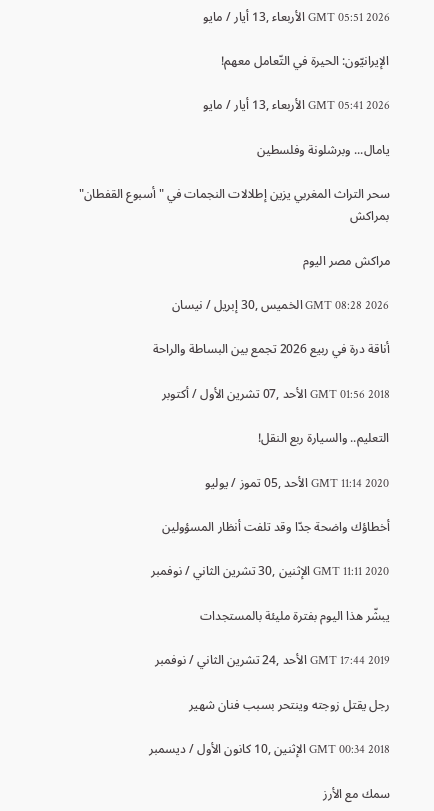GMT 05:51 2026 الأربعاء ,13 أيار / مايو

الإيرانيّون: الحيرة في التّعامل معهم!

GMT 05:41 2026 الأربعاء ,13 أيار / مايو

يامال... وبرشلونة وفلسطين

سحر التراث المغربي يزين إطلالات النجمات في "أسبوع القفطان" بمراكش

مراكش مصر اليوم

GMT 08:28 2026 الخميس ,30 إبريل / نيسان

أناقة درة في ربيع 2026 تجمع بين البساطة والراحة

GMT 01:56 2018 الأحد ,07 تشرين الأول / أكتوبر

التعليم.. والسيارة ربع النقل!

GMT 11:14 2020 الأحد ,05 تموز / يوليو

أخطاؤك واضحة جدّا وقد تلفت أنظار المسؤولين

GMT 11:11 2020 الإثنين ,30 تشرين الثاني / نوفمبر

يبشّر هذا اليوم بفترة مليئة بالمستجدات

GMT 17:44 2019 الأحد ,24 تشرين الثاني / نوفمبر

رجل يقتل زوجته وينتحر بسبب فنان شهير

GMT 00:34 2018 الإثنين ,10 كانون الأول / ديسمبر

سمك مع الأرز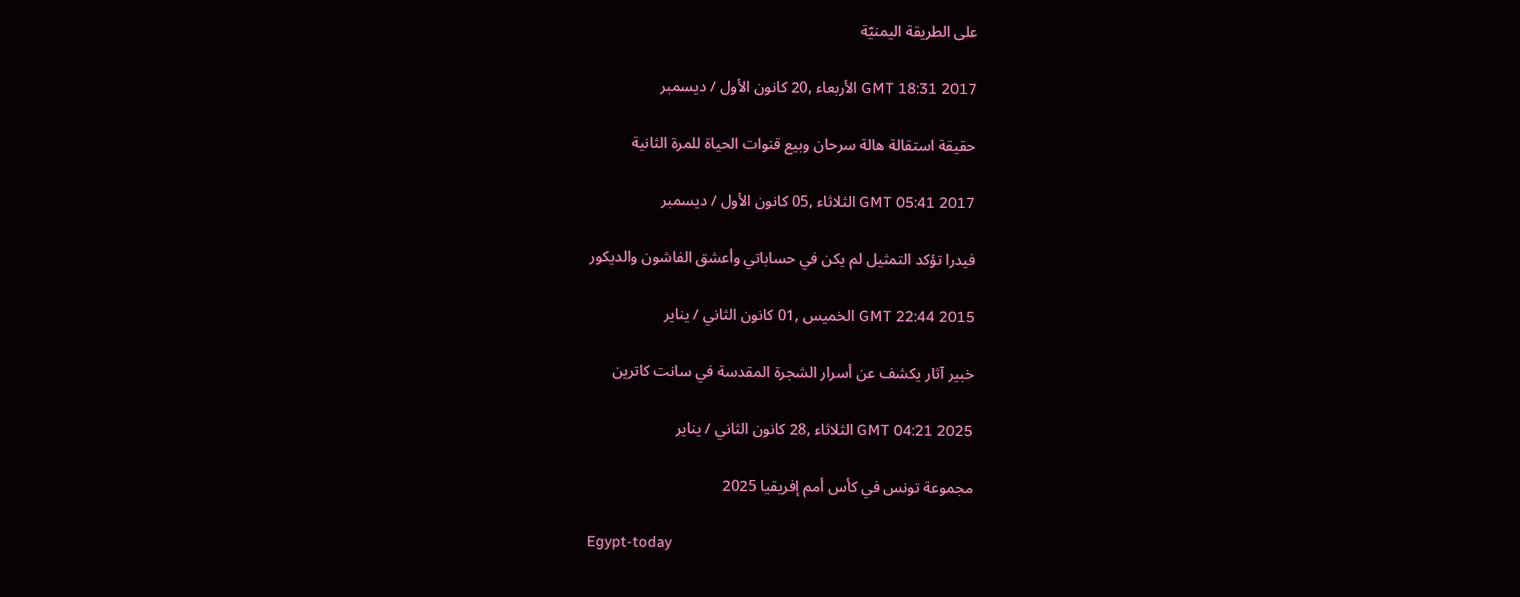على الطريقة اليمنيّة

GMT 18:31 2017 الأربعاء ,20 كانون الأول / ديسمبر

حقيقة استقالة هالة سرحان وبيع قنوات الحياة للمرة الثانية

GMT 05:41 2017 الثلاثاء ,05 كانون الأول / ديسمبر

فيدرا تؤكد التمثيل لم يكن في حساباتي وأعشق الفاشون والديكور

GMT 22:44 2015 الخميس ,01 كانون الثاني / يناير

خبير آثار يكشف عن أسرار الشجرة المقدسة في سانت كاترين

GMT 04:21 2025 الثلاثاء ,28 كانون الثاني / يناير

مجموعة تونس في كأس أمم إفريقيا 2025

Egypt-today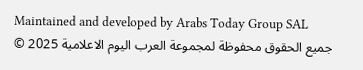Maintained and developed by Arabs Today Group SAL
جميع الحقوق محفوظة لمجموعة العرب اليوم الاعلامية 2025 ©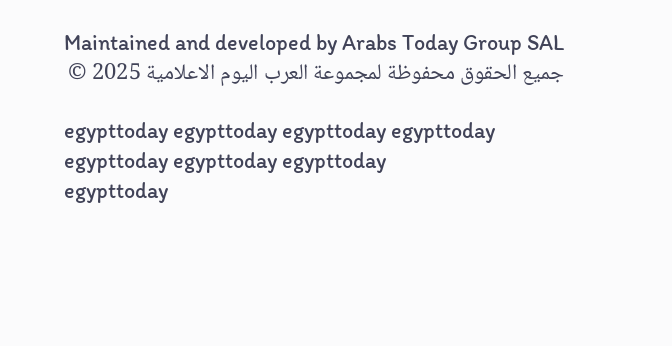Maintained and developed by Arabs Today Group SAL
جميع الحقوق محفوظة لمجموعة العرب اليوم الاعلامية 2025 ©

egypttoday egypttoday egypttoday egypttoday
egypttoday egypttoday egypttoday
egypttoday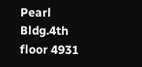Pearl Bldg.4th floor 4931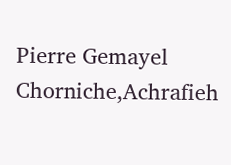Pierre Gemayel Chorniche,Achrafieh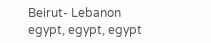Beirut- Lebanon
egypt, egypt, egypt